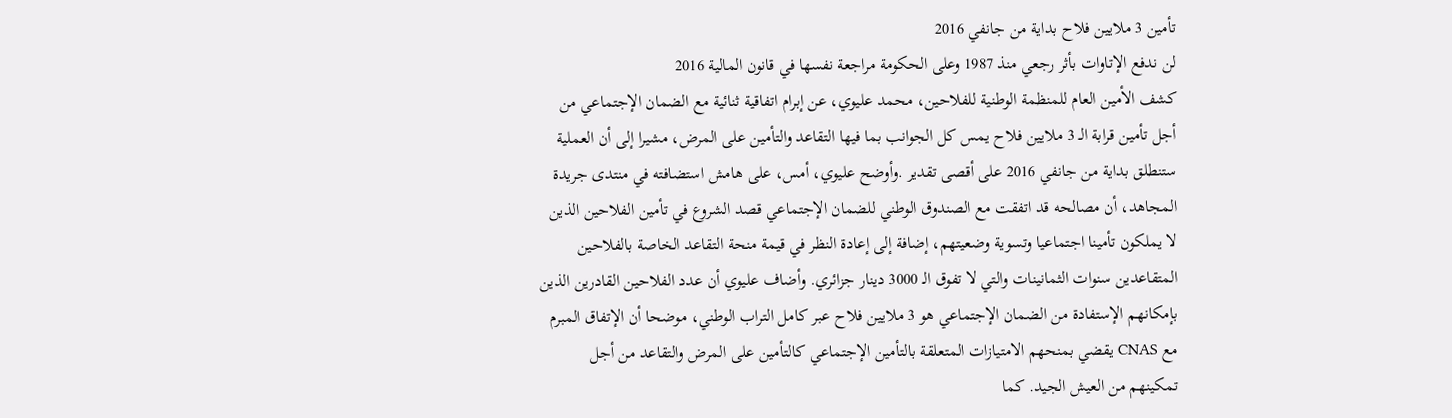تأمين 3 ملايين فلاح بداية من جانفي 2016
لن ندفع الإتاوات بأثر رجعي منذ 1987 وعلى الحكومة مراجعة نفسها في قانون المالية 2016
كشف الأمين العام للمنظمة الوطنية للفلاحين، محمد عليوي، عن إبرام اتفاقية ثنائية مع الضمان الإجتماعي من أجل تأمين قرابة الـ 3 ملايين فلاح يمس كل الجوانب بما فيها التقاعد والتأمين على المرض، مشيرا إلى أن العملية ستنطلق بداية من جانفي 2016 على أقصى تقدير .وأوضح عليوي، أمس، على هامش استضافته في منتدى جريدة المجاهد، أن مصالحه قد اتفقت مع الصندوق الوطني للضمان الإجتماعي قصد الشروع في تأمين الفلاحين الذين لا يملكون تأمينا اجتماعيا وتسوية وضعيتهم، إضافة إلى إعادة النظر في قيمة منحة التقاعد الخاصة بالفلاحين المتقاعدين سنوات الثمانينات والتي لا تفوق الـ 3000 دينار جزائري. وأضاف عليوي أن عدد الفلاحين القادرين الذين بإمكانهم الإستفادة من الضمان الإجتماعي هو 3 ملايين فلاح عبر كامل التراب الوطني، موضحا أن الإتفاق المبرم مع CNAS يقضي بمنحهم الامتيازات المتعلقة بالتأمين الإجتماعي كالتأمين على المرض والتقاعد من أجل تمكينهم من العيش الجيد. كما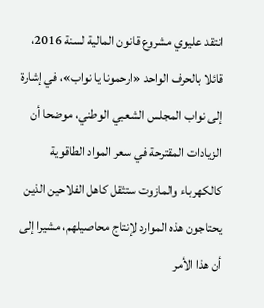انتقد عليوي مشروع قانون المالية لسنة 2016، قائلا بالحرف الواحد «ارحمونا يا نواب»، في إشارة إلى نواب المجلس الشعبي الوطني، موضحا أن الزيادات المقترحة في سعر المواد الطاقوية كالكهرباء والمازوت ستثقل كاهل الفلاحين الذين يحتاجون هذه الموارد لإنتاج محاصيلهم، مشيرا إلى أن هذا الأمر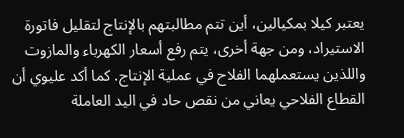يعتبر كيلا بمكيالين، أين تتم مطالبتهم بالإنتاج لتقليل فاتورة الاستيراد، ومن جهة أخرى، يتم رفع أسعار الكهرباء والمازوت واللذين يستعملهما الفلاح في عملية الإنتاج. كما أكد عليوي أن القطاع الفلاحي يعاني من نقص حاد في اليد العاملة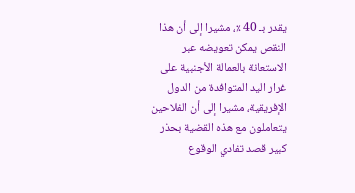يقدر بـ 40 ٪، مشيرا إلى أن هذا النقص يمكن تعويضه عبر الاستعانة بالعمالة الأجنبية على غرار اليد المتوافدة من الدول الإفريقية، مشيرا إلى أن الفلاحين يتعاملون مع هذه القضية بحذر كبير قصد تفادي الوقوع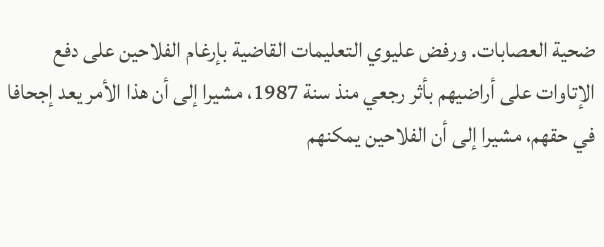ضحية العصابات. ورفض عليوي التعليمات القاضية بإرغام الفلاحين على دفع الإتاوات على أراضيهم بأثر رجعي منذ سنة 1987، مشيرا إلى أن هذا الأمر يعد إجحافا في حقهم، مشيرا إلى أن الفلاحين يمكنهم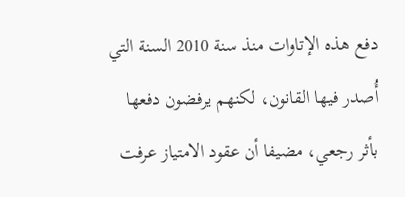دفع هذه الإتاوات منذ سنة 2010 السنة التي أُصدر فيها القانون، لكنهم يرفضون دفعها بأثر رجعي، مضيفا أن عقود الامتياز عرفت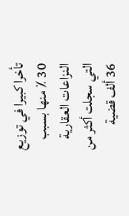تأخرا كبيرا في توزيع 30 ٪ منها بسبب النزاعات العقارية التي سجلت أكثر من 36 ألف قضية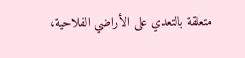متعلقة بالتعدي على الأراضي الفلاحية،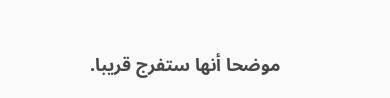موضحا أنها ستفرج قريبا.